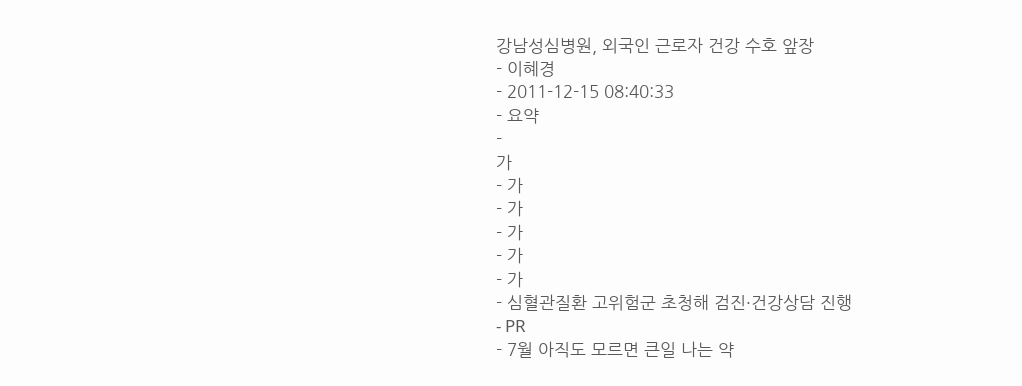강남성심병원, 외국인 근로자 건강 수호 앞장
- 이혜경
- 2011-12-15 08:40:33
- 요약
-
가
- 가
- 가
- 가
- 가
- 가
- 심혈관질환 고위험군 초청해 검진·건강상담 진행
- PR
- 7월 아직도 모르면 큰일 나는 약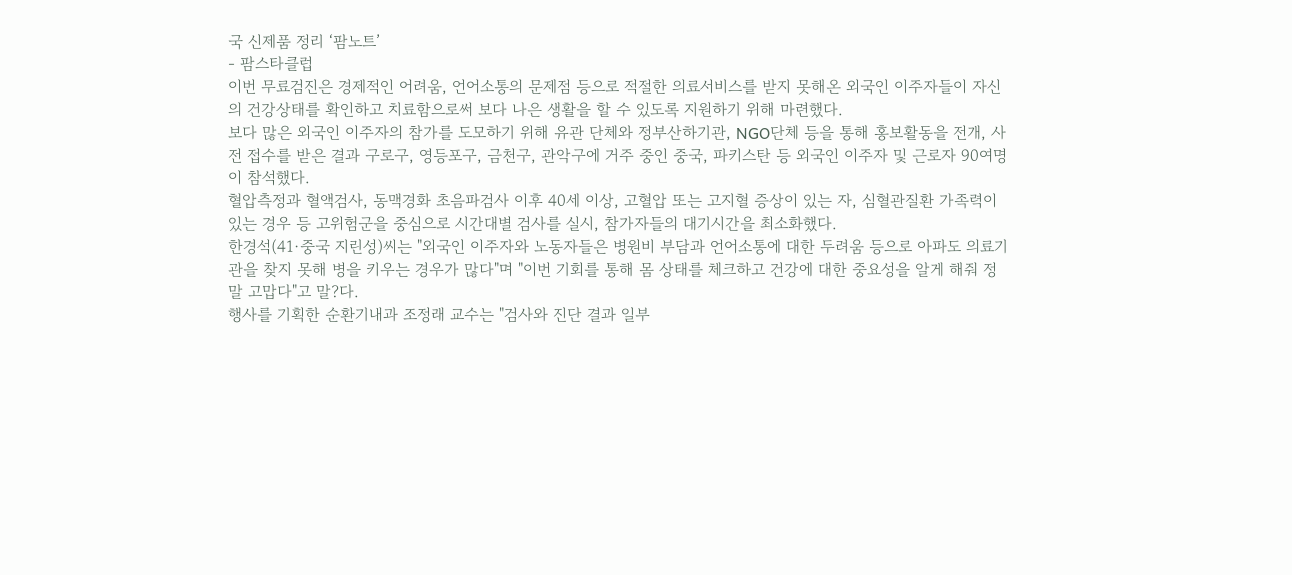국 신제품 정리 ‘팜노트’
- 팜스타클럽
이번 무료검진은 경제적인 어려움, 언어소통의 문제점 등으로 적절한 의료서비스를 받지 못해온 외국인 이주자들이 자신의 건강상태를 확인하고 치료함으로써 보다 나은 생활을 할 수 있도록 지원하기 위해 마련했다.
보다 많은 외국인 이주자의 참가를 도모하기 위해 유관 단체와 정부산하기관, NGO단체 등을 통해 홍보활동을 전개, 사전 접수를 받은 결과 구로구, 영등포구, 금천구, 관악구에 거주 중인 중국, 파키스탄 등 외국인 이주자 및 근로자 90여명이 참석했다.
혈압측정과 혈액검사, 동맥경화 초음파검사 이후 40세 이상, 고혈압 또는 고지혈 증상이 있는 자, 심혈관질환 가족력이 있는 경우 등 고위험군을 중심으로 시간대별 검사를 실시, 참가자들의 대기시간을 최소화했다.
한경석(41·중국 지린성)씨는 "외국인 이주자와 노동자들은 병원비 부담과 언어소통에 대한 두려움 등으로 아파도 의료기관을 찾지 못해 병을 키우는 경우가 많다"며 "이번 기회를 통해 몸 상태를 체크하고 건강에 대한 중요성을 알게 해줘 정말 고맙다"고 말?다.
행사를 기획한 순환기내과 조정래 교수는 "검사와 진단 결과 일부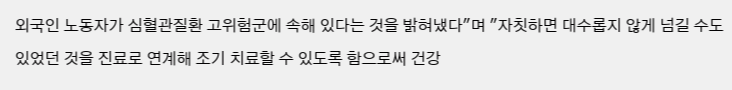외국인 노동자가 심혈관질환 고위험군에 속해 있다는 것을 밝혀냈다"며 "자칫하면 대수롭지 않게 넘길 수도 있었던 것을 진료로 연계해 조기 치료할 수 있도록 함으로써 건강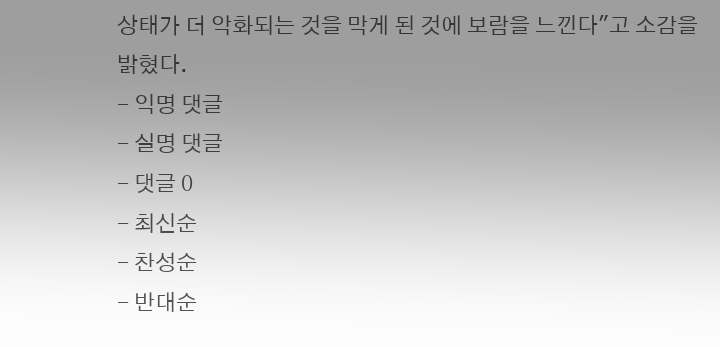상태가 더 악화되는 것을 막게 된 것에 보람을 느낀다"고 소감을 밝혔다.
- 익명 댓글
- 실명 댓글
- 댓글 0
- 최신순
- 찬성순
- 반대순